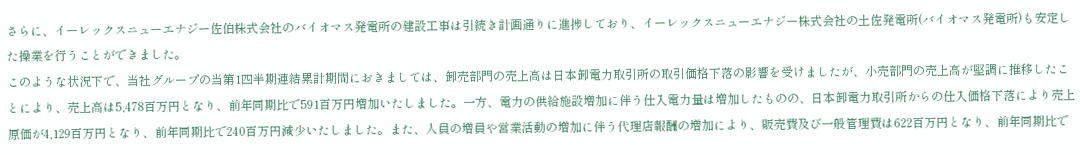さらに、イーレックスニューエナジー佐伯株式会社のバイオマス発電所の建設工事は引続き計画通りに進捗しており、イーレックスニューエナジー株式会社の土佐発電所(バイオマス発電所)も安定した操業を行うことができました。
このような状況下で、当社グループの当第1四半期連結累計期間におきましては、卸売部門の売上高は日本卸電力取引所の取引価格下落の影響を受けましたが、小売部門の売上高が堅調に推移したことにより、売上高は5,478百万円となり、前年同期比で591百万円増加いたしました。一方、電力の供給施設増加に伴う仕入電力量は増加したものの、日本卸電力取引所からの仕入価格下落により売上原価が4,129百万円となり、前年同期比で240百万円減少いたしました。また、人員の増員や営業活動の増加に伴う代理店報酬の増加により、販売費及び一般管理費は622百万円となり、前年同期比で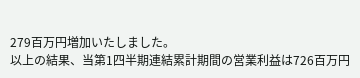279百万円増加いたしました。
以上の結果、当第1四半期連結累計期間の営業利益は726百万円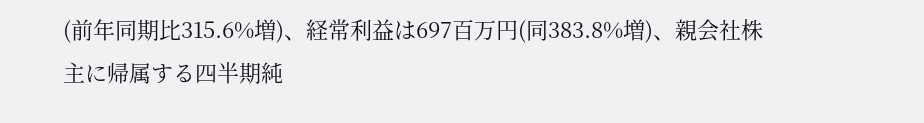(前年同期比315.6%増)、経常利益は697百万円(同383.8%増)、親会社株主に帰属する四半期純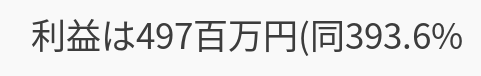利益は497百万円(同393.6%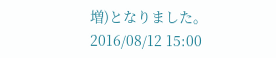増)となりました。
2016/08/12 15:00